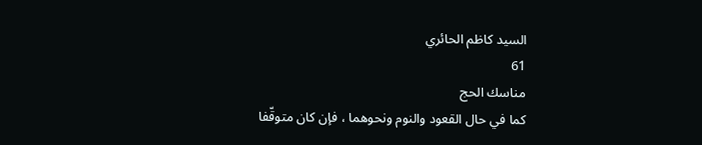السيد كاظم الحائري
61
مناسك الحج
كما في حال القعود والنوم ونحوهما ، فإن كان متوقّفا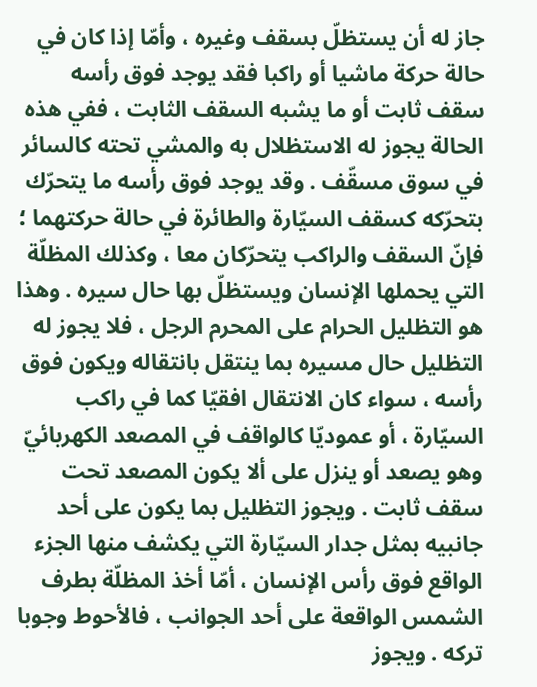جاز له أن يستظلّ بسقف وغيره ، وأمّا إذا كان في حالة حركة ماشيا أو راكبا فقد يوجد فوق رأسه سقف ثابت أو ما يشبه السقف الثابت ، ففي هذه الحالة يجوز له الاستظلال به والمشي تحته كالسائر في سوق مسقّف . وقد يوجد فوق رأسه ما يتحرّك بتحرّكه كسقف السيّارة والطائرة في حالة حركتهما ؛ فإنّ السقف والراكب يتحرّكان معا ، وكذلك المظلّة التي يحملها الإنسان ويستظلّ بها حال سيره . وهذا هو التظليل الحرام على المحرم الرجل ، فلا يجوز له التظليل حال مسيره بما ينتقل بانتقاله ويكون فوق رأسه ، سواء كان الانتقال افقيّا كما في راكب السيّارة ، أو عموديّا كالواقف في المصعد الكهربائيّ وهو يصعد أو ينزل على ألا يكون المصعد تحت سقف ثابت . ويجوز التظليل بما يكون على أحد جانبيه بمثل جدار السيّارة التي يكشف منها الجزء الواقع فوق رأس الإنسان ، أمّا أخذ المظلّة بطرف الشمس الواقعة على أحد الجوانب ، فالأحوط وجوبا تركه . ويجوز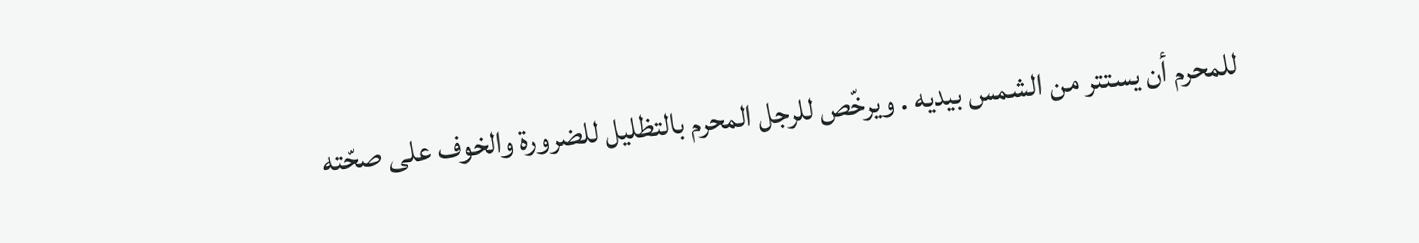للمحرم أن يستتر من الشمس بيديه . ويرخّص للرجل المحرم بالتظليل للضرورة والخوف على صحّته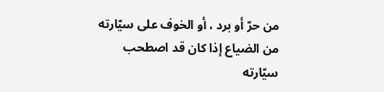من حرّ أو برد ، أو الخوف على سيّارته من الضياع إذا كان قد اصطحب سيّارته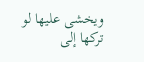ويخشى عليها لو تركها إلى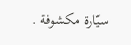سيّارة مكشوفة .